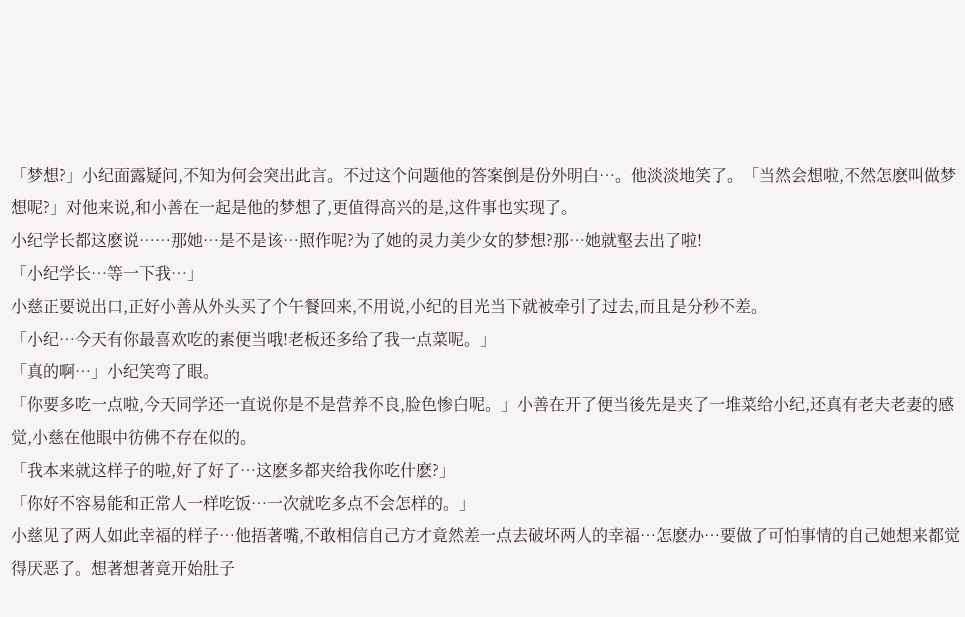「梦想?」小纪面露疑问,不知为何会突出此言。不过这个问题他的答案倒是份外明白…。他淡淡地笑了。「当然会想啦,不然怎麽叫做梦想呢?」对他来说,和小善在一起是他的梦想了,更值得高兴的是,这件事也实现了。
小纪学长都这麽说……那她…是不是该…照作呢?为了她的灵力美少女的梦想?那…她就壑去出了啦!
「小纪学长…等一下我…」
小慈正要说出口,正好小善从外头买了个午餐回来,不用说,小纪的目光当下就被牵引了过去,而且是分秒不差。
「小纪…今天有你最喜欢吃的素便当哦!老板还多给了我一点菜呢。」
「真的啊…」小纪笑弯了眼。
「你要多吃一点啦,今天同学还一直说你是不是营养不良,脸色惨白呢。」小善在开了便当後先是夹了一堆菜给小纪,还真有老夫老妻的感觉,小慈在他眼中彷佛不存在似的。
「我本来就这样子的啦,好了好了…这麽多都夹给我你吃什麽?」
「你好不容易能和正常人一样吃饭…一次就吃多点不会怎样的。」
小慈见了两人如此幸福的样子…他捂著嘴,不敢相信自己方才竟然差一点去破坏两人的幸福…怎麽办…要做了可怕事情的自己她想来都觉得厌恶了。想著想著竟开始肚子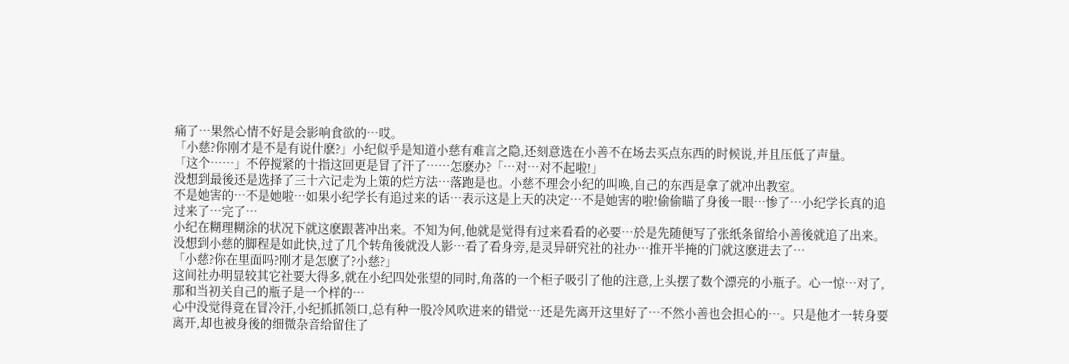痛了…果然心情不好是会影响食欲的…哎。
「小慈?你刚才是不是有说什麽?」小纪似乎是知道小慈有难言之隐,还刻意选在小善不在场去买点东西的时候说,并且压低了声量。
「这个……」不停搅紧的十指这回更是冒了汗了……怎麽办?「…对…对不起啦!」
没想到最後还是选择了三十六记走为上策的烂方法…落跑是也。小慈不理会小纪的叫唤,自己的东西是拿了就冲出教室。
不是她害的…不是她啦…如果小纪学长有追过来的话…表示这是上天的决定…不是她害的啦!偷偷瞄了身後一眼…惨了…小纪学长真的追过来了…完了…
小纪在糊理糊涂的状况下就这麽跟著冲出来。不知为何,他就是觉得有过来看看的必要…於是先随便写了张纸条留给小善後就追了出来。
没想到小慈的脚程是如此快,过了几个转角後就没人影…看了看身旁,是灵异研究社的社办…推开半掩的门就这麽进去了…
「小慈?你在里面吗?刚才是怎麽了?小慈?」
这间社办明显较其它社要大得多,就在小纪四处张望的同时,角落的一个柜子吸引了他的注意,上头摆了数个漂亮的小瓶子。心一惊…对了,那和当初关自己的瓶子是一个样的…
心中没觉得竟在冒冷汗,小纪抓抓领口,总有种一股冷风吹进来的错觉…还是先离开这里好了…不然小善也会担心的…。只是他才一转身要离开,却也被身後的细微杂音给留住了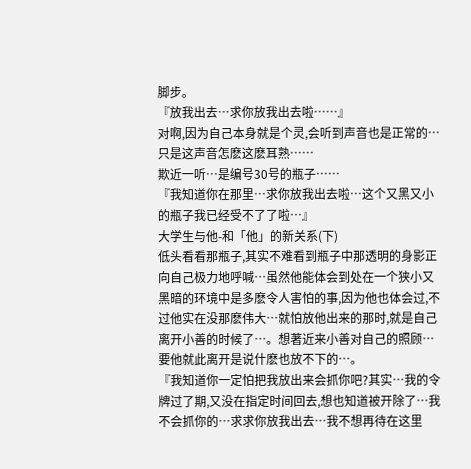脚步。
『放我出去…求你放我出去啦……』
对啊,因为自己本身就是个灵,会听到声音也是正常的…只是这声音怎麽这麽耳熟……
欺近一听…是编号30号的瓶子……
『我知道你在那里…求你放我出去啦…这个又黑又小的瓶子我已经受不了了啦…』
大学生与他-和「他」的新关系(下)
低头看看那瓶子,其实不难看到瓶子中那透明的身影正向自己极力地呼喊…虽然他能体会到处在一个狭小又黑暗的环境中是多麽令人害怕的事,因为他也体会过,不过他实在没那麽伟大…就怕放他出来的那时,就是自己离开小善的时候了…。想著近来小善对自己的照顾…要他就此离开是说什麽也放不下的…。
『我知道你一定怕把我放出来会抓你吧?其实…我的令牌过了期,又没在指定时间回去,想也知道被开除了…我不会抓你的…求求你放我出去…我不想再待在这里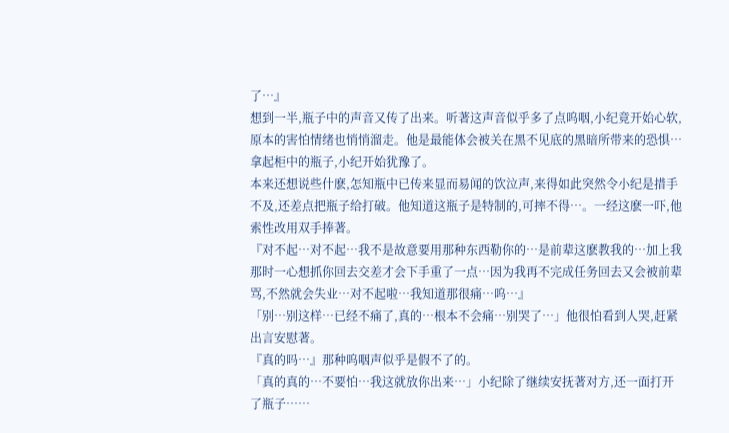了…』
想到一半,瓶子中的声音又传了出来。听著这声音似乎多了点呜咽,小纪竟开始心软,原本的害怕情绪也悄悄溜走。他是最能体会被关在黑不见底的黑暗所带来的恐惧…拿起柜中的瓶子,小纪开始犹豫了。
本来还想说些什麽,怎知瓶中已传来显而易闻的饮泣声,来得如此突然令小纪是措手不及,还差点把瓶子给打破。他知道这瓶子是特制的,可摔不得…。一经这麽一吓,他索性改用双手捧著。
『对不起…对不起…我不是故意要用那种东西勒你的…是前辈这麽教我的…加上我那时一心想抓你回去交差才会下手重了一点…因为我再不完成任务回去又会被前辈骂,不然就会失业…对不起啦…我知道那很痛…呜…』
「别…别这样…已经不痛了,真的…根本不会痛…别哭了…」他很怕看到人哭,赶紧出言安慰著。
『真的吗…』那种呜咽声似乎是假不了的。
「真的真的…不要怕…我这就放你出来…」小纪除了继续安抚著对方,还一面打开了瓶子……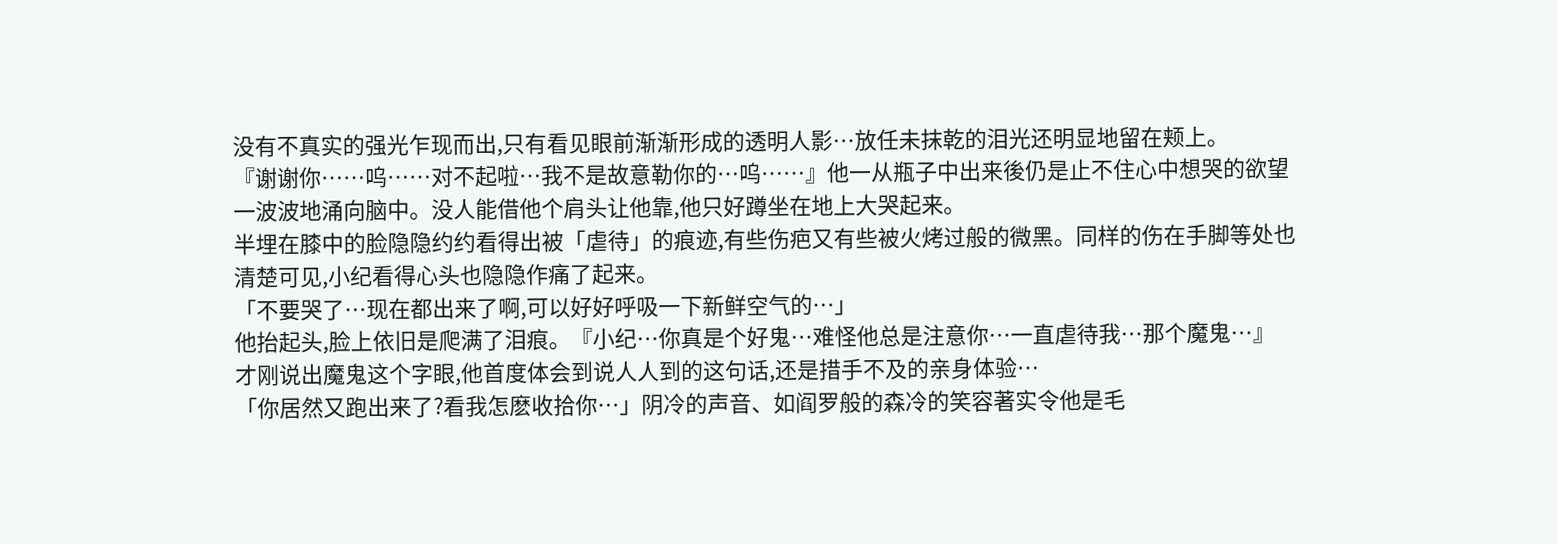没有不真实的强光乍现而出,只有看见眼前渐渐形成的透明人影…放任未抹乾的泪光还明显地留在颊上。
『谢谢你……呜……对不起啦…我不是故意勒你的…呜……』他一从瓶子中出来後仍是止不住心中想哭的欲望一波波地涌向脑中。没人能借他个肩头让他靠,他只好蹲坐在地上大哭起来。
半埋在膝中的脸隐隐约约看得出被「虐待」的痕迹,有些伤疤又有些被火烤过般的微黑。同样的伤在手脚等处也清楚可见,小纪看得心头也隐隐作痛了起来。
「不要哭了…现在都出来了啊,可以好好呼吸一下新鲜空气的…」
他抬起头,脸上依旧是爬满了泪痕。『小纪…你真是个好鬼…难怪他总是注意你…一直虐待我…那个魔鬼…』
才刚说出魔鬼这个字眼,他首度体会到说人人到的这句话,还是措手不及的亲身体验…
「你居然又跑出来了?看我怎麽收拾你…」阴冷的声音、如阎罗般的森冷的笑容著实令他是毛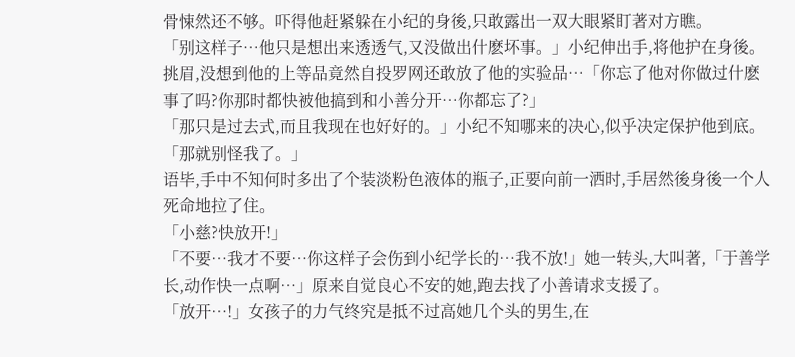骨悚然还不够。吓得他赶紧躲在小纪的身後,只敢露出一双大眼紧盯著对方瞧。
「别这样子…他只是想出来透透气,又没做出什麽坏事。」小纪伸出手,将他护在身後。
挑眉,没想到他的上等品竟然自投罗网还敢放了他的实验品…「你忘了他对你做过什麽事了吗?你那时都快被他搞到和小善分开…你都忘了?」
「那只是过去式,而且我现在也好好的。」小纪不知哪来的决心,似乎决定保护他到底。
「那就别怪我了。」
语毕,手中不知何时多出了个装淡粉色液体的瓶子,正要向前一洒时,手居然後身後一个人死命地拉了住。
「小慈?快放开!」
「不要…我才不要…你这样子会伤到小纪学长的…我不放!」她一转头,大叫著,「于善学长,动作快一点啊…」原来自觉良心不安的她,跑去找了小善请求支援了。
「放开…!」女孩子的力气终究是抵不过高她几个头的男生,在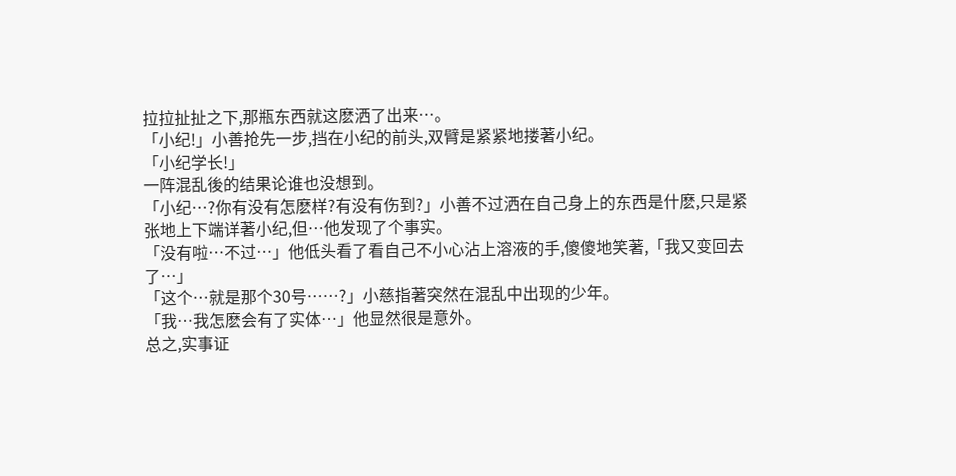拉拉扯扯之下,那瓶东西就这麽洒了出来…。
「小纪!」小善抢先一步,挡在小纪的前头,双臂是紧紧地搂著小纪。
「小纪学长!」
一阵混乱後的结果论谁也没想到。
「小纪…?你有没有怎麽样?有没有伤到?」小善不过洒在自己身上的东西是什麽,只是紧张地上下端详著小纪,但…他发现了个事实。
「没有啦…不过…」他低头看了看自己不小心沾上溶液的手,傻傻地笑著,「我又变回去了…」
「这个…就是那个30号……?」小慈指著突然在混乱中出现的少年。
「我…我怎麽会有了实体…」他显然很是意外。
总之,实事证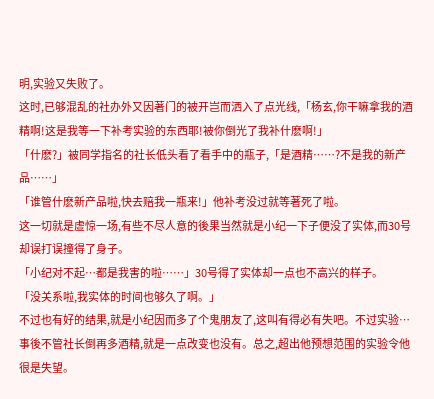明,实验又失败了。
这时,已够混乱的社办外又因著门的被开岂而洒入了点光线,「杨玄,你干嘛拿我的酒精啊!这是我等一下补考实验的东西耶!被你倒光了我补什麽啊!」
「什麽?」被同学指名的社长低头看了看手中的瓶子,「是酒精……?不是我的新产品……」
「谁管什麽新产品啦,快去赔我一瓶来!」他补考没过就等著死了啦。
这一切就是虚惊一场,有些不尽人意的後果当然就是小纪一下子便没了实体,而30号却误打误撞得了身子。
「小纪对不起…都是我害的啦……」30号得了实体却一点也不高兴的样子。
「没关系啦,我实体的时间也够久了啊。」
不过也有好的结果,就是小纪因而多了个鬼朋友了,这叫有得必有失吧。不过实验…事後不管社长倒再多酒精,就是一点改变也没有。总之,超出他预想范围的实验令他很是失望。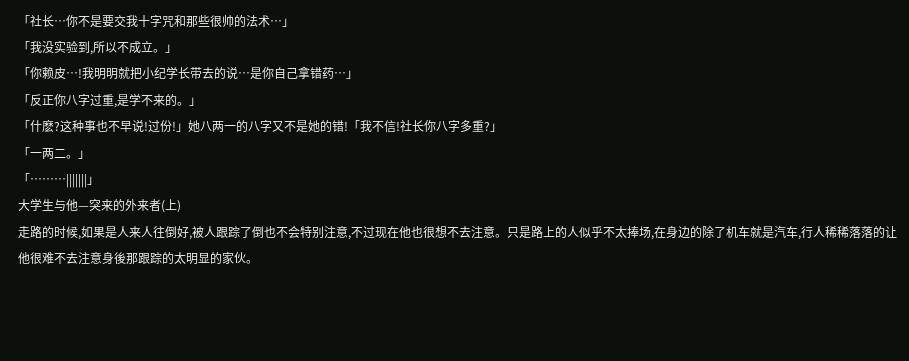「社长…你不是要交我十字咒和那些很帅的法术…」
「我没实验到,所以不成立。」
「你赖皮…!我明明就把小纪学长带去的说…是你自己拿错药…」
「反正你八字过重,是学不来的。」
「什麽?这种事也不早说!过份!」她八两一的八字又不是她的错!「我不信!社长你八字多重?」
「一两二。」
「………|||||||」
大学生与他—突来的外来者(上)
走路的时候,如果是人来人往倒好,被人跟踪了倒也不会特别注意,不过现在他也很想不去注意。只是路上的人似乎不太捧场,在身边的除了机车就是汽车,行人稀稀落落的让他很难不去注意身後那跟踪的太明显的家伙。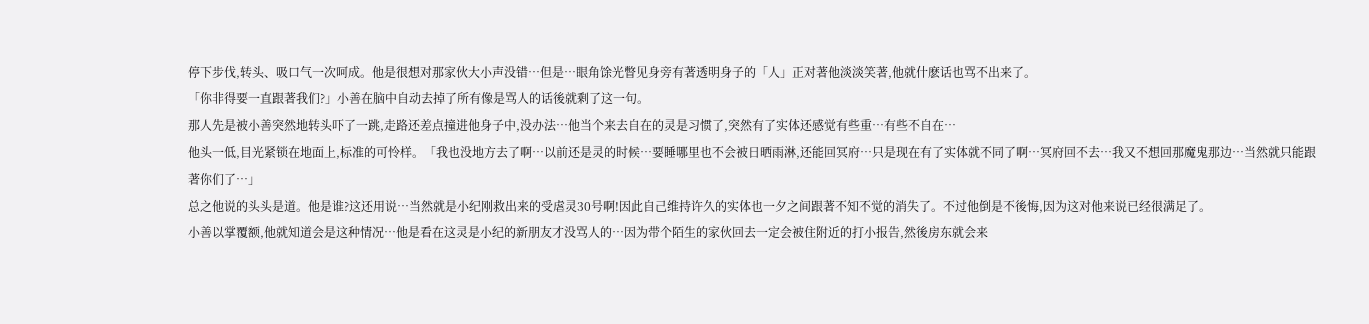停下步伐,转头、吸口气一次呵成。他是很想对那家伙大小声没错…但是…眼角馀光瞥见身旁有著透明身子的「人」正对著他淡淡笑著,他就什麽话也骂不出来了。
「你非得要一直跟著我们?」小善在脑中自动去掉了所有像是骂人的话後就剩了这一句。
那人先是被小善突然地转头吓了一跳,走路还差点撞进他身子中,没办法…他当个来去自在的灵是习惯了,突然有了实体还感觉有些重…有些不自在…
他头一低,目光紧锁在地面上,标准的可怜样。「我也没地方去了啊…以前还是灵的时候…要睡哪里也不会被日晒雨淋,还能回冥府…只是现在有了实体就不同了啊…冥府回不去…我又不想回那魔鬼那边…当然就只能跟著你们了…」
总之他说的头头是道。他是谁?这还用说…当然就是小纪刚救出来的受虐灵30号啊!因此自己维持许久的实体也一夕之间跟著不知不觉的消失了。不过他倒是不後悔,因为这对他来说已经很满足了。
小善以掌覆额,他就知道会是这种情况…他是看在这灵是小纪的新朋友才没骂人的…因为带个陌生的家伙回去一定会被住附近的打小报告,然後房东就会来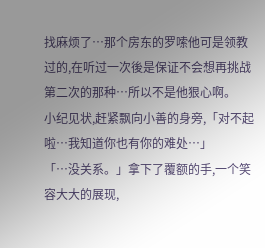找麻烦了…那个房东的罗嗦他可是领教过的,在听过一次後是保证不会想再挑战第二次的那种…所以不是他狠心啊。
小纪见状,赶紧飘向小善的身旁,「对不起啦…我知道你也有你的难处…」
「…没关系。」拿下了覆额的手,一个笑容大大的展现,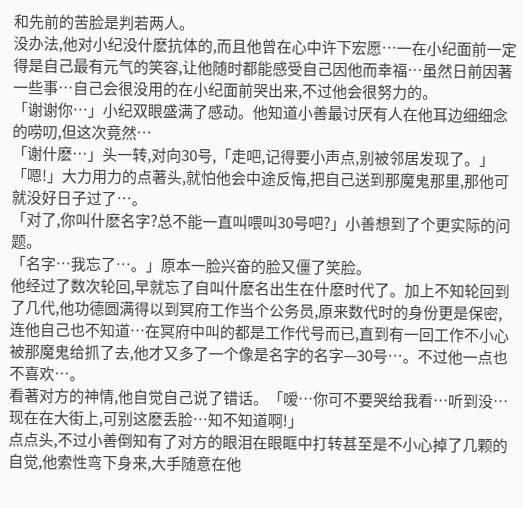和先前的苦脸是判若两人。
没办法,他对小纪没什麽抗体的,而且他曾在心中许下宏愿…一在小纪面前一定得是自己最有元气的笑容,让他随时都能感受自己因他而幸福…虽然日前因著一些事…自己会很没用的在小纪面前哭出来,不过他会很努力的。
「谢谢你…」小纪双眼盛满了感动。他知道小善最讨厌有人在他耳边细细念的唠叨,但这次竟然…
「谢什麽…」头一转,对向30号,「走吧,记得要小声点,别被邻居发现了。」
「嗯!」大力用力的点著头,就怕他会中途反悔,把自己送到那魔鬼那里,那他可就没好日子过了…。
「对了,你叫什麽名字?总不能一直叫喂叫30号吧?」小善想到了个更实际的问题。
「名字…我忘了…。」原本一脸兴奋的脸又僵了笑脸。
他经过了数次轮回,早就忘了自叫什麽名出生在什麽时代了。加上不知轮回到了几代,他功德圆满得以到冥府工作当个公务员,原来数代时的身份更是保密,连他自己也不知道…在冥府中叫的都是工作代号而已,直到有一回工作不小心被那魔鬼给抓了去,他才又多了一个像是名字的名字—30号…。不过他一点也不喜欢…。
看著对方的神情,他自觉自己说了错话。「嗳…你可不要哭给我看…听到没…现在在大街上,可别这麽丢脸…知不知道啊!」
点点头,不过小善倒知有了对方的眼泪在眼眶中打转甚至是不小心掉了几颗的自觉,他索性弯下身来,大手随意在他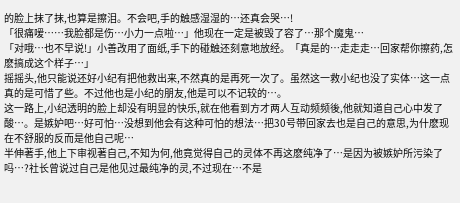的脸上抹了抹,也算是擦泪。不会吧,手的触感湿湿的…还真会哭…!
「很痛嗳……我脸都是伤…小力一点啦…」他现在一定是被毁了容了…那个魔鬼…
「对哦…也不早说!」小善改用了面纸,手下的碰触还刻意地放经。「真是的…走走走…回家帮你擦药,怎麽搞成这个样子…」
摇摇头,他只能说还好小纪有把他救出来,不然真的是再死一次了。虽然这一救小纪也没了实体…这一点真的是可惜了些。不过他也是小纪的朋友,他是可以不记较的…。
这一路上,小纪透明的脸上却没有明显的快乐,就在他看到方才两人互动频频後,他就知道自己心中发了酸…。是嫉妒吧…好可怕…没想到他会有这种可怕的想法…把30号带回家去也是自己的意思,为什麽现在不舒服的反而是他自己呢…
半伸著手,他上下审视著自己,不知为何,他竟觉得自己的灵体不再这麽纯净了…是因为被嫉妒所污染了吗…?社长曾说过自己是他见过最纯净的灵,不过现在…不是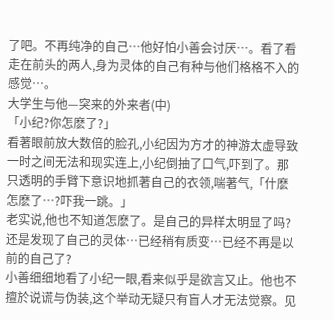了吧。不再纯净的自己…他好怕小善会讨厌…。看了看走在前头的两人,身为灵体的自己有种与他们格格不入的感觉…。
大学生与他—突来的外来者(中)
「小纪?你怎麽了?」
看著眼前放大数倍的脸孔,小纪因为方才的神游太虚导致一时之间无法和现实连上,小纪倒抽了口气,吓到了。那只透明的手臂下意识地抓著自己的衣领,喘著气,「什麽怎麽了…?吓我一跳。」
老实说,他也不知道怎麽了。是自己的异样太明显了吗?还是发现了自己的灵体…已经稍有质变…已经不再是以前的自己了?
小善细细地看了小纪一眼,看来似乎是欲言又止。他也不擅於说谎与伪装,这个举动无疑只有盲人才无法觉察。见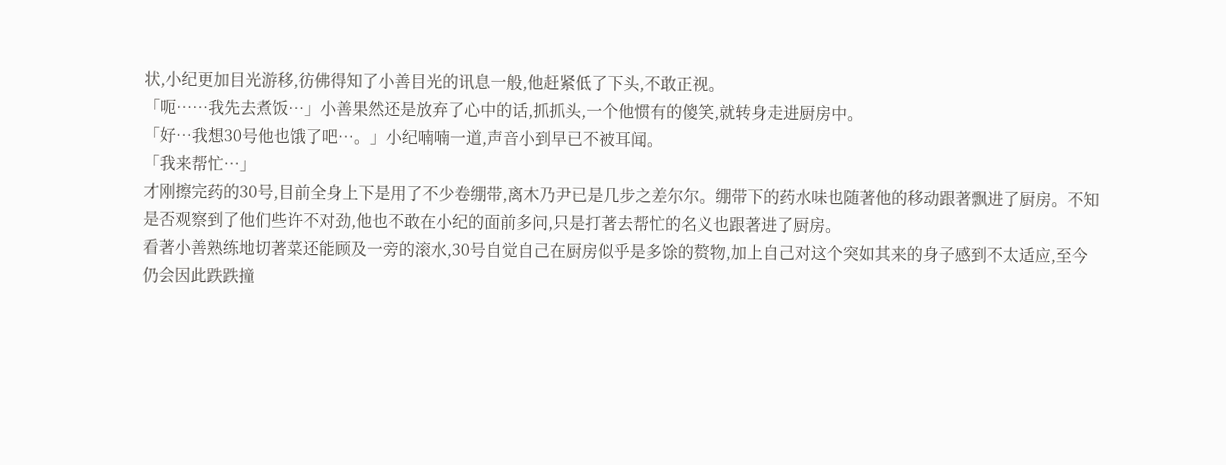状,小纪更加目光游移,彷佛得知了小善目光的讯息一般,他赶紧低了下头,不敢正视。
「呃……我先去煮饭…」小善果然还是放弃了心中的话,抓抓头,一个他惯有的傻笑,就转身走进厨房中。
「好…我想30号他也饿了吧…。」小纪喃喃一道,声音小到早已不被耳闻。
「我来帮忙…」
才刚擦完药的30号,目前全身上下是用了不少卷绷带,离木乃尹已是几步之差尔尔。绷带下的药水味也随著他的移动跟著飘进了厨房。不知是否观察到了他们些许不对劲,他也不敢在小纪的面前多问,只是打著去帮忙的名义也跟著进了厨房。
看著小善熟练地切著菜还能顾及一旁的滚水,30号自觉自己在厨房似乎是多馀的赘物,加上自己对这个突如其来的身子感到不太适应,至今仍会因此跌跌撞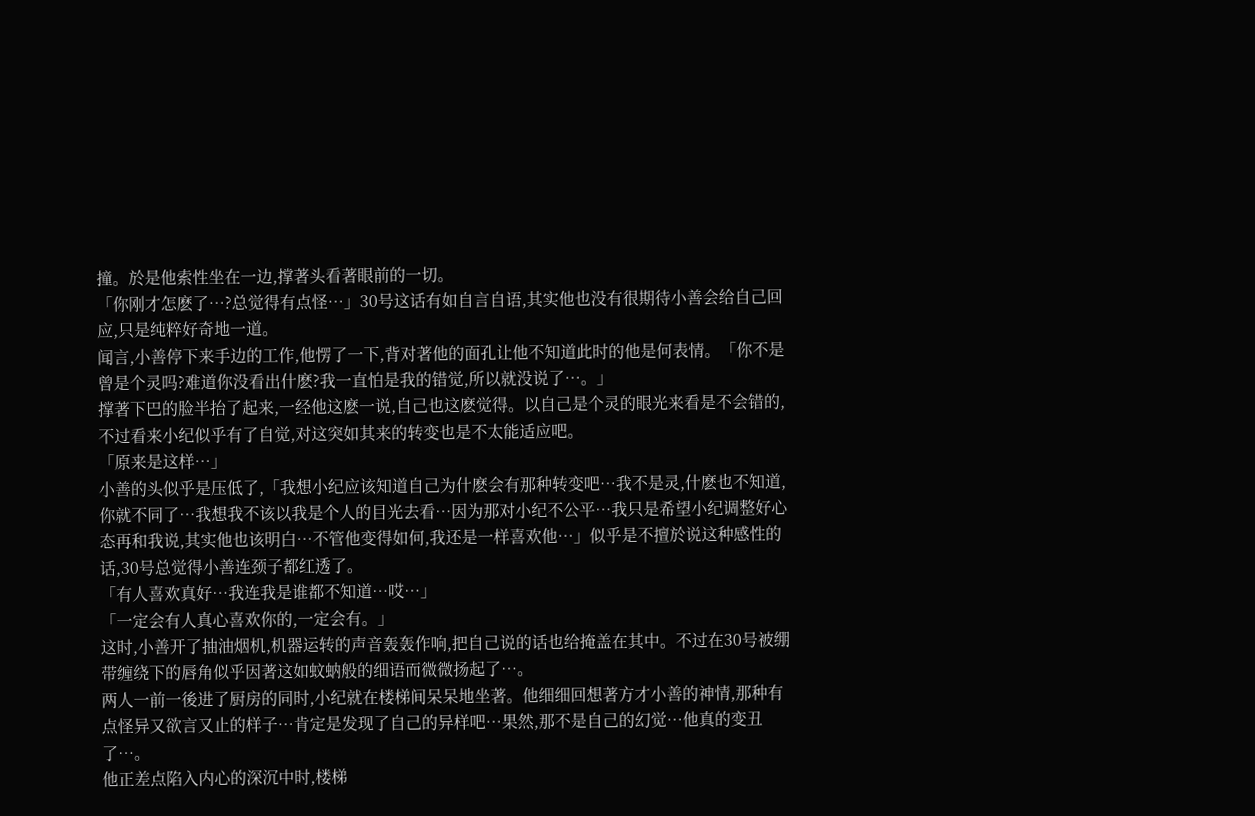撞。於是他索性坐在一边,撑著头看著眼前的一切。
「你刚才怎麽了…?总觉得有点怪…」30号这话有如自言自语,其实他也没有很期待小善会给自己回应,只是纯粹好奇地一道。
闻言,小善停下来手边的工作,他愣了一下,背对著他的面孔让他不知道此时的他是何表情。「你不是曾是个灵吗?难道你没看出什麽?我一直怕是我的错觉,所以就没说了…。」
撑著下巴的脸半抬了起来,一经他这麽一说,自己也这麽觉得。以自己是个灵的眼光来看是不会错的,不过看来小纪似乎有了自觉,对这突如其来的转变也是不太能适应吧。
「原来是这样…」
小善的头似乎是压低了,「我想小纪应该知道自己为什麽会有那种转变吧…我不是灵,什麽也不知道,你就不同了…我想我不该以我是个人的目光去看…因为那对小纪不公平…我只是希望小纪调整好心态再和我说,其实他也该明白…不管他变得如何,我还是一样喜欢他…」似乎是不擅於说这种感性的话,30号总觉得小善连颈子都红透了。
「有人喜欢真好…我连我是谁都不知道…哎…」
「一定会有人真心喜欢你的,一定会有。」
这时,小善开了抽油烟机,机器运转的声音轰轰作响,把自己说的话也给掩盖在其中。不过在30号被绷带缠绕下的唇角似乎因著这如蚊蚋般的细语而微微扬起了…。
两人一前一後进了厨房的同时,小纪就在楼梯间呆呆地坐著。他细细回想著方才小善的神情,那种有点怪异又欲言又止的样子…肯定是发现了自己的异样吧…果然,那不是自己的幻觉…他真的变丑了…。
他正差点陷入内心的深沉中时,楼梯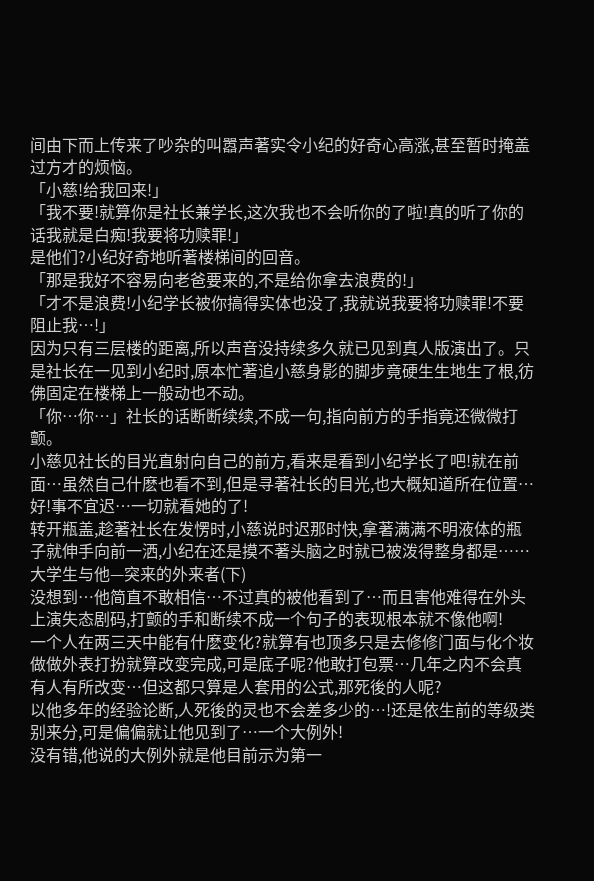间由下而上传来了吵杂的叫嚣声著实令小纪的好奇心高涨,甚至暂时掩盖过方才的烦恼。
「小慈!给我回来!」
「我不要!就算你是社长兼学长,这次我也不会听你的了啦!真的听了你的话我就是白痴!我要将功赎罪!」
是他们?小纪好奇地听著楼梯间的回音。
「那是我好不容易向老爸要来的,不是给你拿去浪费的!」
「才不是浪费!小纪学长被你搞得实体也没了,我就说我要将功赎罪!不要阻止我…!」
因为只有三层楼的距离,所以声音没持续多久就已见到真人版演出了。只是社长在一见到小纪时,原本忙著追小慈身影的脚步竟硬生生地生了根,彷佛固定在楼梯上一般动也不动。
「你…你…」社长的话断断续续,不成一句,指向前方的手指竟还微微打颤。
小慈见社长的目光直射向自己的前方,看来是看到小纪学长了吧!就在前面…虽然自己什麽也看不到,但是寻著社长的目光,也大概知道所在位置…好!事不宜迟…一切就看她的了!
转开瓶盖,趁著社长在发愣时,小慈说时迟那时快,拿著满满不明液体的瓶子就伸手向前一洒,小纪在还是摸不著头脑之时就已被泼得整身都是……
大学生与他—突来的外来者(下)
没想到…他简直不敢相信…不过真的被他看到了…而且害他难得在外头上演失态剧码,打颤的手和断续不成一个句子的表现根本就不像他啊!
一个人在两三天中能有什麽变化?就算有也顶多只是去修修门面与化个妆做做外表打扮就算改变完成,可是底子呢?他敢打包票…几年之内不会真有人有所改变…但这都只算是人套用的公式,那死後的人呢?
以他多年的经验论断,人死後的灵也不会差多少的…!还是依生前的等级类别来分,可是偏偏就让他见到了…一个大例外!
没有错,他说的大例外就是他目前示为第一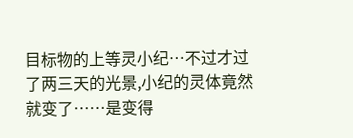目标物的上等灵小纪…不过才过了两三天的光景,小纪的灵体竟然就变了……是变得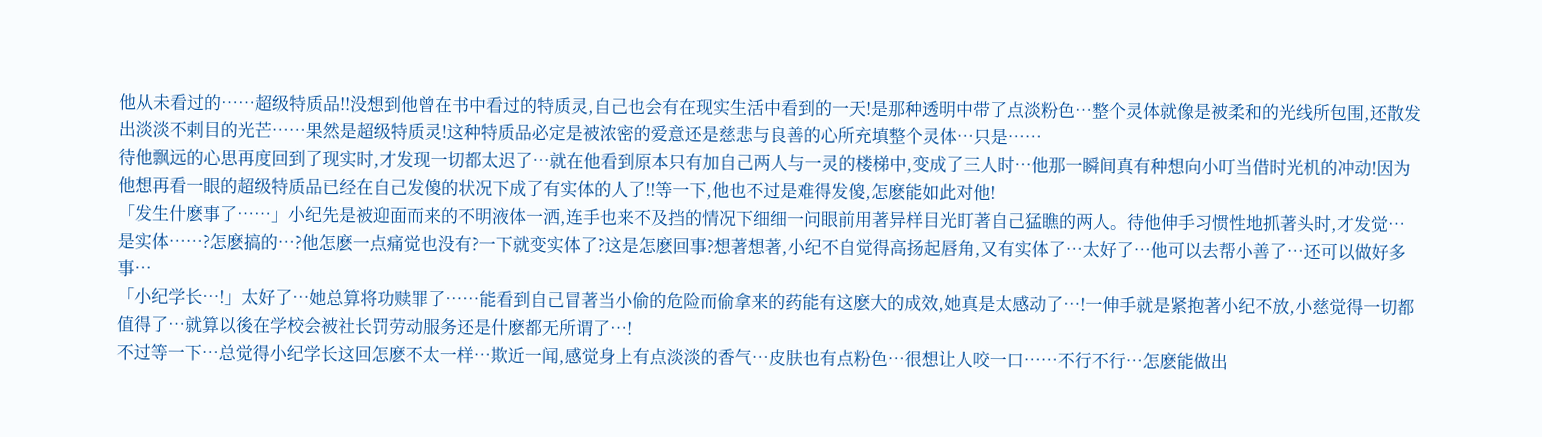他从未看过的……超级特质品!!没想到他曾在书中看过的特质灵,自己也会有在现实生活中看到的一天!是那种透明中带了点淡粉色…整个灵体就像是被柔和的光线所包围,还散发出淡淡不剌目的光芒……果然是超级特质灵!这种特质品必定是被浓密的爱意还是慈悲与良善的心所充填整个灵体…只是……
待他飘远的心思再度回到了现实时,才发现一切都太迟了…就在他看到原本只有加自己两人与一灵的楼梯中,变成了三人时…他那一瞬间真有种想向小叮当借时光机的冲动!因为他想再看一眼的超级特质品已经在自己发傻的状况下成了有实体的人了!!等一下,他也不过是难得发傻,怎麽能如此对他!
「发生什麽事了……」小纪先是被迎面而来的不明液体一洒,连手也来不及挡的情况下细细一问眼前用著异样目光盯著自己猛瞧的两人。待他伸手习惯性地抓著头时,才发觉…
是实体……?怎麽搞的…?他怎麽一点痛觉也没有?一下就变实体了?这是怎麽回事?想著想著,小纪不自觉得高扬起唇角,又有实体了…太好了…他可以去帮小善了…还可以做好多事…
「小纪学长…!」太好了…她总算将功赎罪了……能看到自己冒著当小偷的危险而偷拿来的药能有这麽大的成效,她真是太感动了…!一伸手就是紧抱著小纪不放,小慈觉得一切都值得了…就算以後在学校会被社长罚劳动服务还是什麽都无所谓了…!
不过等一下…总觉得小纪学长这回怎麽不太一样…欺近一闻,感觉身上有点淡淡的香气…皮肤也有点粉色…很想让人咬一口……不行不行…怎麽能做出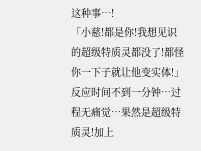这种事…!
「小慈!都是你!我想见识的超级特质灵都没了!都怪你一下子就让他变实体!」反应时间不到一分钟…过程无痛觉…果然是超级特质灵!加上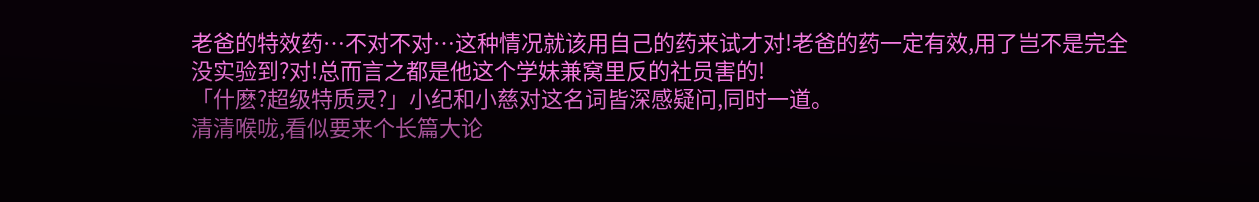老爸的特效药…不对不对…这种情况就该用自己的药来试才对!老爸的药一定有效,用了岂不是完全没实验到?对!总而言之都是他这个学妹兼窝里反的社员害的!
「什麽?超级特质灵?」小纪和小慈对这名词皆深感疑问,同时一道。
清清喉咙,看似要来个长篇大论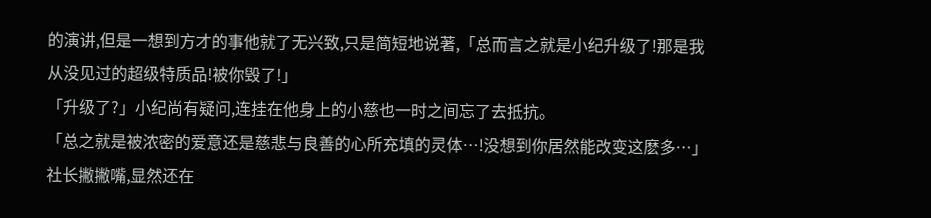的演讲,但是一想到方才的事他就了无兴致,只是简短地说著,「总而言之就是小纪升级了!那是我从没见过的超级特质品!被你毁了!」
「升级了?」小纪尚有疑问,连挂在他身上的小慈也一时之间忘了去抵抗。
「总之就是被浓密的爱意还是慈悲与良善的心所充填的灵体…!没想到你居然能改变这麽多…」社长撇撇嘴,显然还在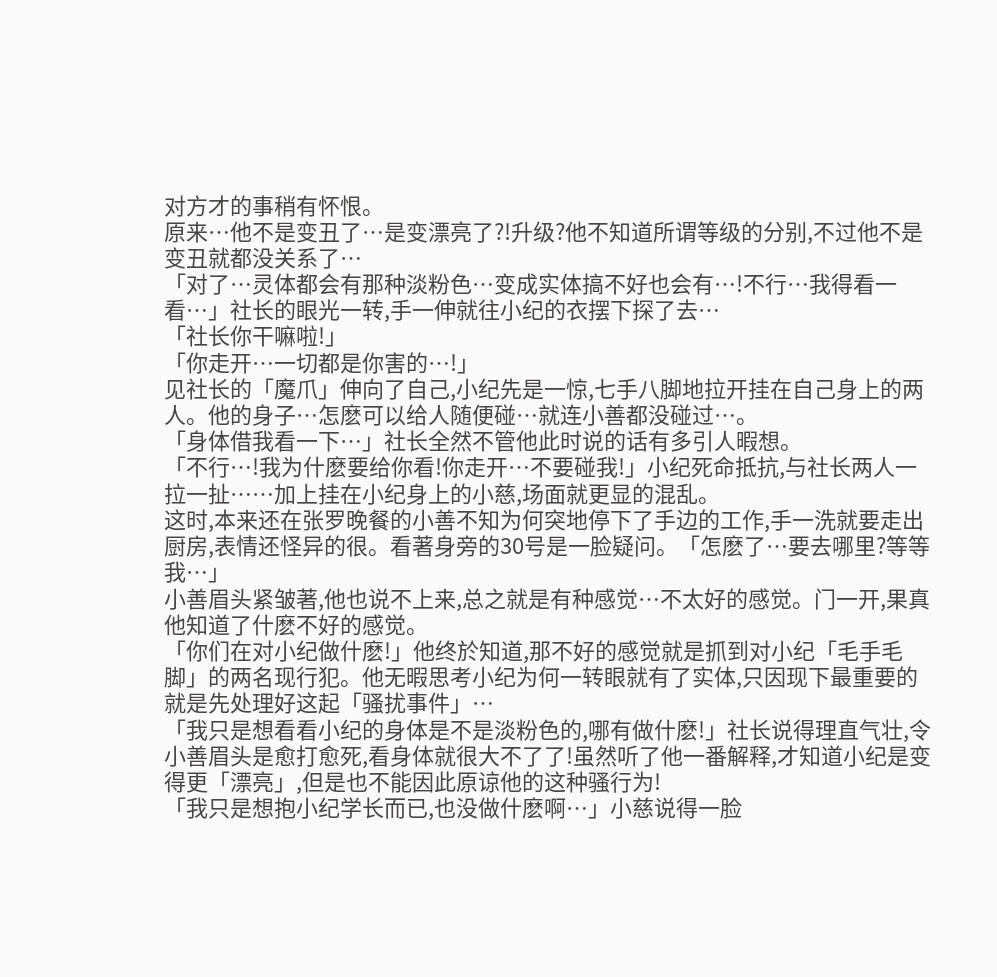对方才的事稍有怀恨。
原来…他不是变丑了…是变漂亮了?!升级?他不知道所谓等级的分别,不过他不是变丑就都没关系了…
「对了…灵体都会有那种淡粉色…变成实体搞不好也会有…!不行…我得看一看…」社长的眼光一转,手一伸就往小纪的衣摆下探了去…
「社长你干嘛啦!」
「你走开…一切都是你害的…!」
见社长的「魔爪」伸向了自己,小纪先是一惊,七手八脚地拉开挂在自己身上的两人。他的身子…怎麽可以给人随便碰…就连小善都没碰过…。
「身体借我看一下…」社长全然不管他此时说的话有多引人暇想。
「不行…!我为什麽要给你看!你走开…不要碰我!」小纪死命抵抗,与社长两人一拉一扯……加上挂在小纪身上的小慈,场面就更显的混乱。
这时,本来还在张罗晚餐的小善不知为何突地停下了手边的工作,手一洗就要走出厨房,表情还怪异的很。看著身旁的30号是一脸疑问。「怎麽了…要去哪里?等等我…」
小善眉头紧皱著,他也说不上来,总之就是有种感觉…不太好的感觉。门一开,果真他知道了什麽不好的感觉。
「你们在对小纪做什麽!」他终於知道,那不好的感觉就是抓到对小纪「毛手毛脚」的两名现行犯。他无暇思考小纪为何一转眼就有了实体,只因现下最重要的就是先处理好这起「骚扰事件」…
「我只是想看看小纪的身体是不是淡粉色的,哪有做什麽!」社长说得理直气壮,令小善眉头是愈打愈死,看身体就很大不了了!虽然听了他一番解释,才知道小纪是变得更「漂亮」,但是也不能因此原谅他的这种骚行为!
「我只是想抱小纪学长而已,也没做什麽啊…」小慈说得一脸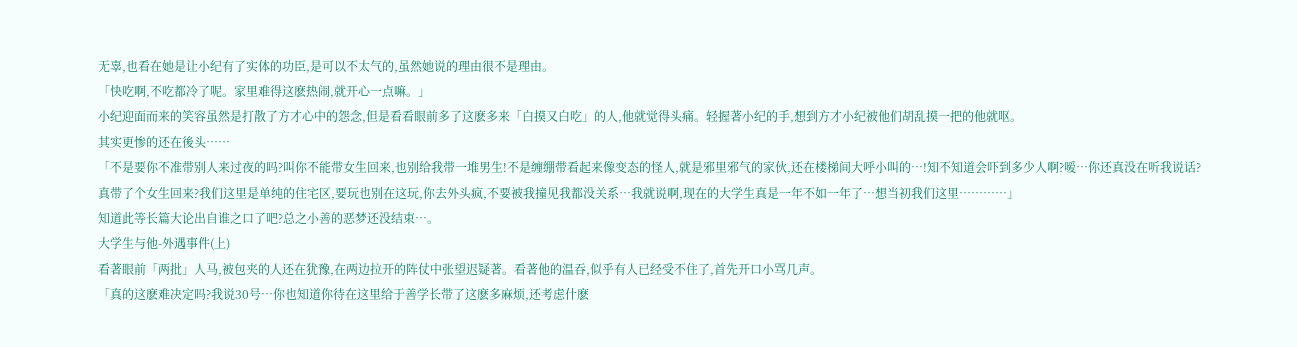无辜,也看在她是让小纪有了实体的功臣,是可以不太气的,虽然她说的理由很不是理由。
「快吃啊,不吃都冷了呢。家里难得这麽热闹,就开心一点嘛。」
小纪迎面而来的笑容虽然是打散了方才心中的怨念,但是看看眼前多了这麽多来「白摸又白吃」的人,他就觉得头痛。轻握著小纪的手,想到方才小纪被他们胡乱摸一把的他就呕。
其实更惨的还在後头……
「不是要你不准带别人来过夜的吗?叫你不能带女生回来,也别给我带一堆男生!不是缠绷带看起来像变态的怪人,就是邪里邪气的家伙,还在楼梯间大呼小叫的…!知不知道会吓到多少人啊?嗳…你还真没在听我说话?真带了个女生回来?我们这里是单纯的住宅区,要玩也别在这玩,你去外头疯,不要被我撞见我都没关系…我就说啊,现在的大学生真是一年不如一年了…想当初我们这里…………」
知道此等长篇大论出自谁之口了吧?总之小善的恶梦还没结束…。
大学生与他-外遇事件(上)
看著眼前「两批」人马,被包夹的人还在犹豫,在两边拉开的阵仗中张望迟疑著。看著他的温吞,似乎有人已经受不住了,首先开口小骂几声。
「真的这麽难决定吗?我说30号…你也知道你待在这里给于善学长带了这麽多麻烦,还考虑什麽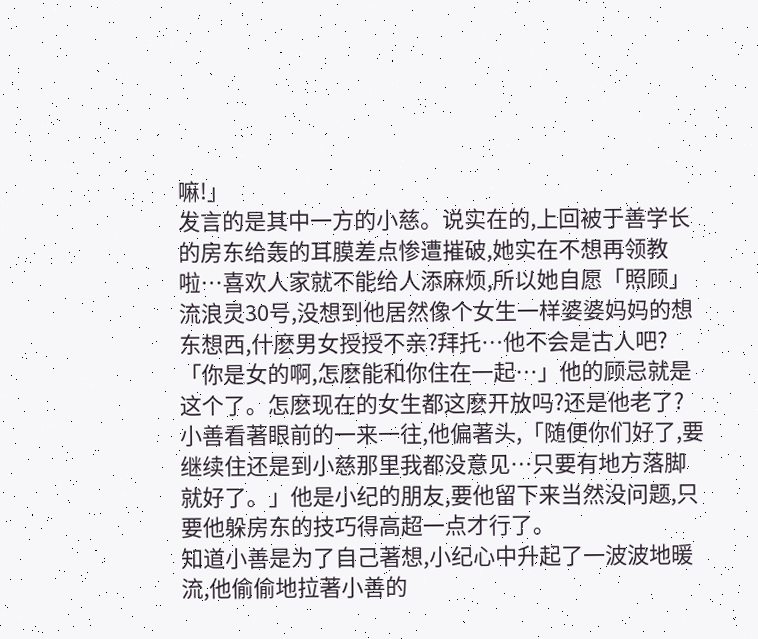嘛!」
发言的是其中一方的小慈。说实在的,上回被于善学长的房东给轰的耳膜差点惨遭摧破,她实在不想再领教啦…喜欢人家就不能给人添麻烦,所以她自愿「照顾」流浪灵30号,没想到他居然像个女生一样婆婆妈妈的想东想西,什麽男女授授不亲?拜托…他不会是古人吧?
「你是女的啊,怎麽能和你住在一起…」他的顾忌就是这个了。怎麽现在的女生都这麽开放吗?还是他老了?
小善看著眼前的一来一往,他偏著头,「随便你们好了,要继续住还是到小慈那里我都没意见…只要有地方落脚就好了。」他是小纪的朋友,要他留下来当然没问题,只要他躲房东的技巧得高超一点才行了。
知道小善是为了自己著想,小纪心中升起了一波波地暖流,他偷偷地拉著小善的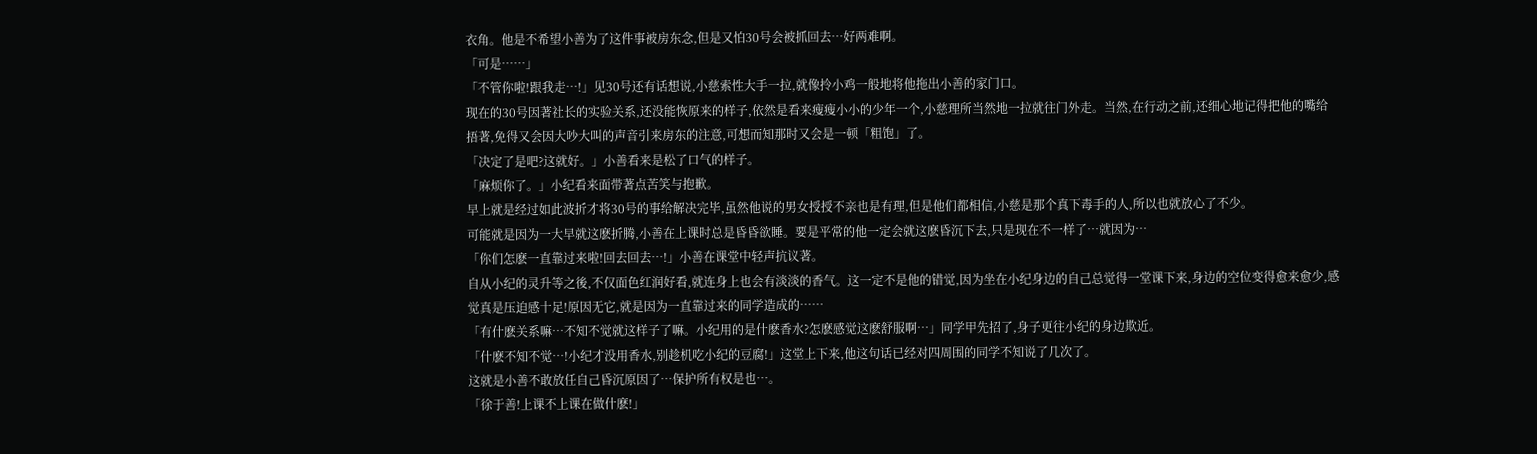衣角。他是不希望小善为了这件事被房东念,但是又怕30号会被抓回去…好两难啊。
「可是……」
「不管你啦!跟我走…!」见30号还有话想说,小慈索性大手一拉,就像拎小鸡一般地将他拖出小善的家门口。
现在的30号因著社长的实验关系,还没能恢原来的样子,依然是看来瘦瘦小小的少年一个,小慈理所当然地一拉就往门外走。当然,在行动之前,还细心地记得把他的嘴给捂著,免得又会因大吵大叫的声音引来房东的注意,可想而知那时又会是一顿「粗饱」了。
「决定了是吧?这就好。」小善看来是松了口气的样子。
「麻烦你了。」小纪看来面带著点苦笑与抱歉。
早上就是经过如此波折才将30号的事给解决完毕,虽然他说的男女授授不亲也是有理,但是他们都相信,小慈是那个真下毒手的人,所以也就放心了不少。
可能就是因为一大早就这麽折腾,小善在上课时总是昏昏欲睡。要是平常的他一定会就这麽昏沉下去,只是现在不一样了…就因为…
「你们怎麽一直靠过来啦!回去回去…!」小善在课堂中轻声抗议著。
自从小纪的灵升等之後,不仅面色红润好看,就连身上也会有淡淡的香气。这一定不是他的错觉,因为坐在小纪身边的自己总觉得一堂课下来,身边的空位变得愈来愈少,感觉真是压迫感十足!原因无它,就是因为一直靠过来的同学造成的……
「有什麽关系嘛…不知不觉就这样子了嘛。小纪用的是什麽香水?怎麽感觉这麽舒服啊…」同学甲先招了,身子更往小纪的身边欺近。
「什麽不知不觉…!小纪才没用香水,别趁机吃小纪的豆腐!」这堂上下来,他这句话已经对四周围的同学不知说了几次了。
这就是小善不敢放任自己昏沉原因了…保护所有权是也…。
「徐于善!上课不上课在做什麽!」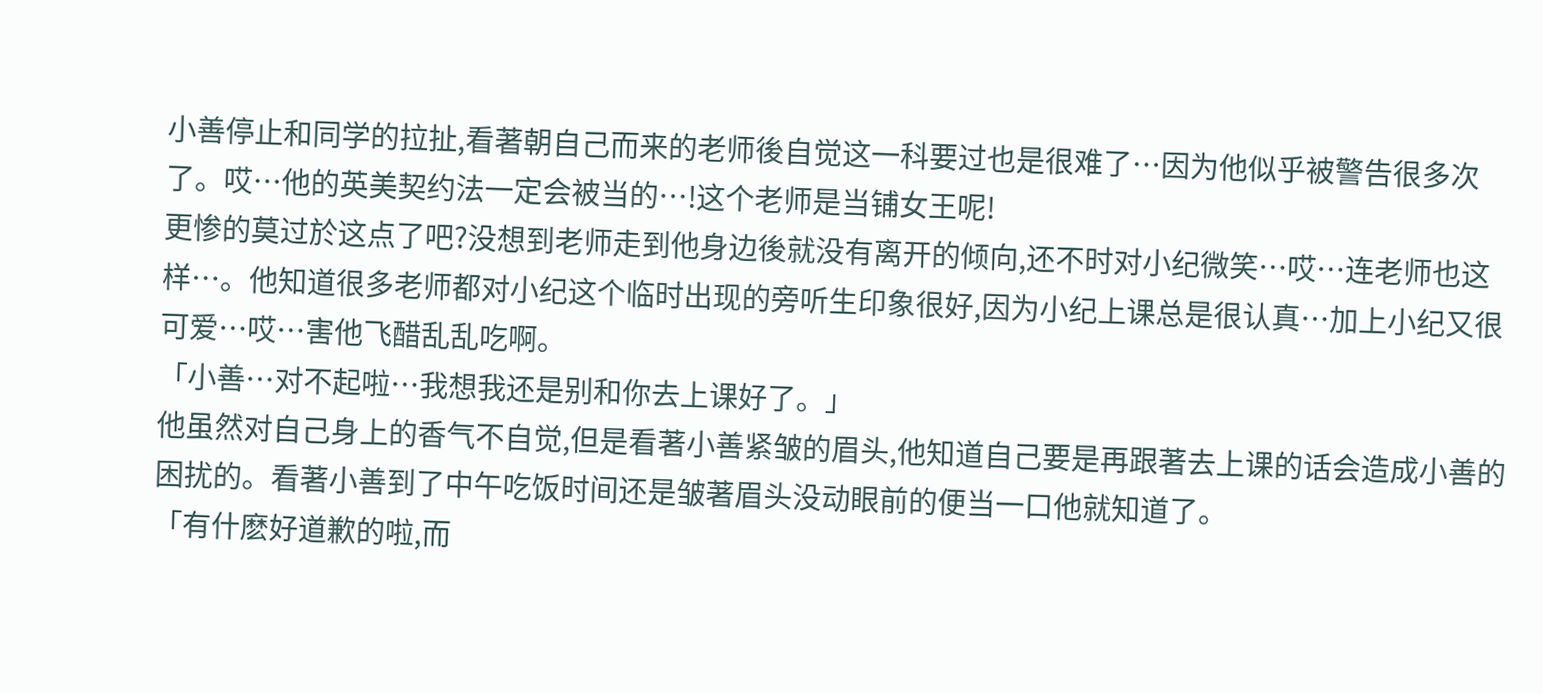小善停止和同学的拉扯,看著朝自己而来的老师後自觉这一科要过也是很难了…因为他似乎被警告很多次了。哎…他的英美契约法一定会被当的…!这个老师是当铺女王呢!
更惨的莫过於这点了吧?没想到老师走到他身边後就没有离开的倾向,还不时对小纪微笑…哎…连老师也这样…。他知道很多老师都对小纪这个临时出现的旁听生印象很好,因为小纪上课总是很认真…加上小纪又很可爱…哎…害他飞醋乱乱吃啊。
「小善…对不起啦…我想我还是别和你去上课好了。」
他虽然对自己身上的香气不自觉,但是看著小善紧皱的眉头,他知道自己要是再跟著去上课的话会造成小善的困扰的。看著小善到了中午吃饭时间还是皱著眉头没动眼前的便当一口他就知道了。
「有什麽好道歉的啦,而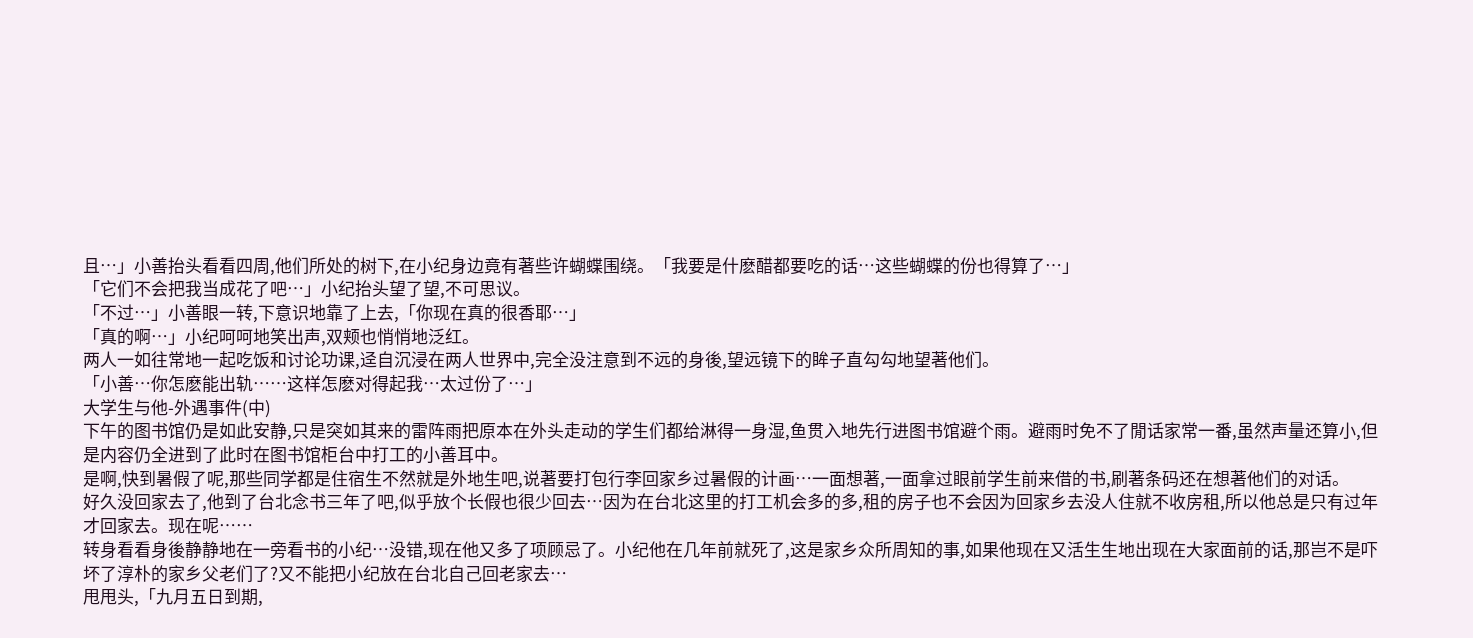且…」小善抬头看看四周,他们所处的树下,在小纪身边竟有著些许蝴蝶围绕。「我要是什麽醋都要吃的话…这些蝴蝶的份也得算了…」
「它们不会把我当成花了吧…」小纪抬头望了望,不可思议。
「不过…」小善眼一转,下意识地靠了上去,「你现在真的很香耶…」
「真的啊…」小纪呵呵地笑出声,双颊也悄悄地泛红。
两人一如往常地一起吃饭和讨论功课,迳自沉浸在两人世界中,完全没注意到不远的身後,望远镜下的眸子直勾勾地望著他们。
「小善…你怎麽能出轨……这样怎麽对得起我…太过份了…」
大学生与他-外遇事件(中)
下午的图书馆仍是如此安静,只是突如其来的雷阵雨把原本在外头走动的学生们都给淋得一身湿,鱼贯入地先行进图书馆避个雨。避雨时免不了閒话家常一番,虽然声量还算小,但是内容仍全进到了此时在图书馆柜台中打工的小善耳中。
是啊,快到暑假了呢,那些同学都是住宿生不然就是外地生吧,说著要打包行李回家乡过暑假的计画…一面想著,一面拿过眼前学生前来借的书,刷著条码还在想著他们的对话。
好久没回家去了,他到了台北念书三年了吧,似乎放个长假也很少回去…因为在台北这里的打工机会多的多,租的房子也不会因为回家乡去没人住就不收房租,所以他总是只有过年才回家去。现在呢……
转身看看身後静静地在一旁看书的小纪…没错,现在他又多了项顾忌了。小纪他在几年前就死了,这是家乡众所周知的事,如果他现在又活生生地出现在大家面前的话,那岂不是吓坏了淳朴的家乡父老们了?又不能把小纪放在台北自己回老家去…
甩甩头,「九月五日到期,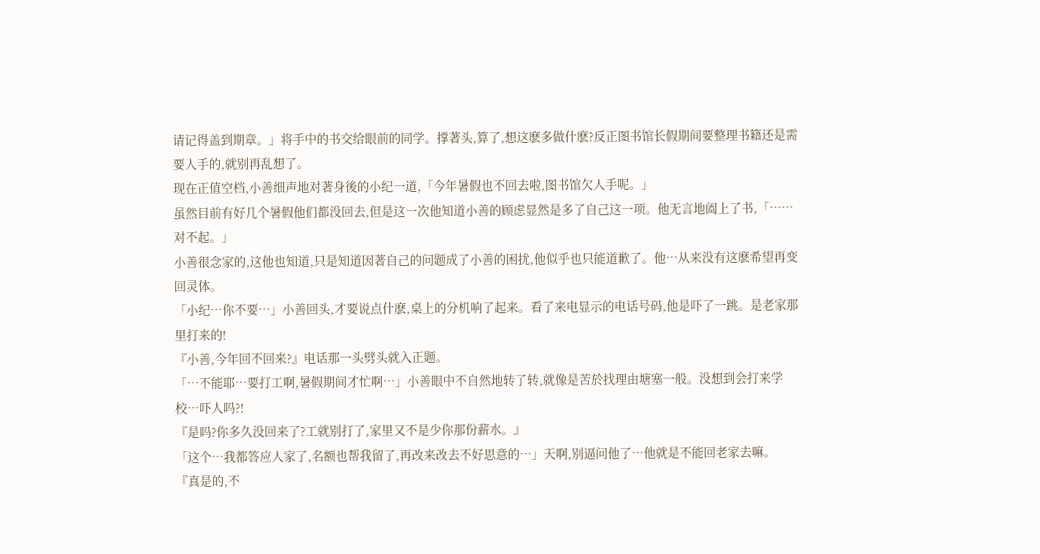请记得盖到期章。」将手中的书交给眼前的同学。撑著头,算了,想这麽多做什麽?反正图书馆长假期间要整理书籍还是需要人手的,就别再乱想了。
现在正值空档,小善细声地对著身後的小纪一道,「今年暑假也不回去啦,图书馆欠人手呢。」
虽然目前有好几个暑假他们都没回去,但是这一次他知道小善的顾虑显然是多了自己这一项。他无言地阖上了书,「……对不起。」
小善很念家的,这他也知道,只是知道因著自己的问题成了小善的困扰,他似乎也只能道歉了。他…从来没有这麽希望再变回灵体。
「小纪…你不要…」小善回头,才要说点什麽,桌上的分机响了起来。看了来电显示的电话号码,他是吓了一跳。是老家那里打来的!
『小善,今年回不回来?』电话那一头劈头就入正题。
「…不能耶…要打工啊,暑假期间才忙啊…」小善眼中不自然地转了转,就像是苦於找理由塘塞一般。没想到会打来学校…吓人吗?!
『是吗?你多久没回来了?工就别打了,家里又不是少你那份薪水。』
「这个…我都答应人家了,名额也帮我留了,再改来改去不好思意的…」天啊,别逼问他了…他就是不能回老家去嘛。
『真是的,不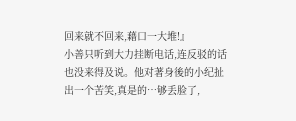回来就不回来,藉口一大堆!』
小善只听到大力挂断电话,连反驳的话也没来得及说。他对著身後的小纪扯出一个苦笑,真是的…够丢脸了,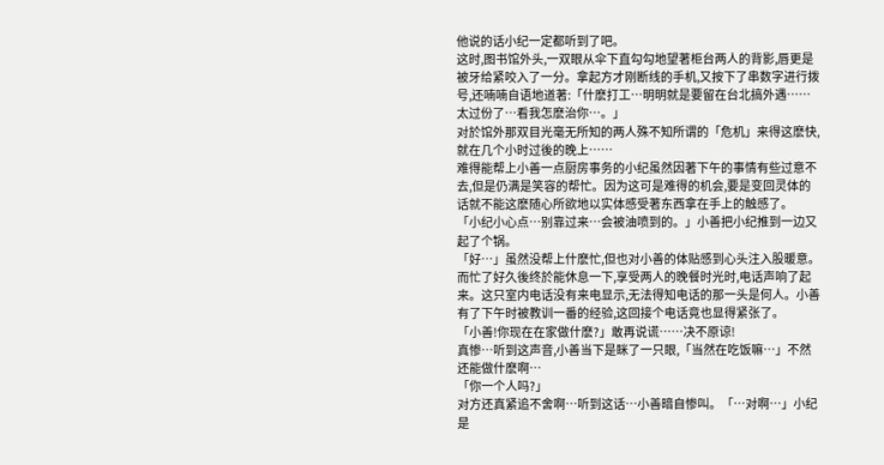他说的话小纪一定都听到了吧。
这时,图书馆外头,一双眼从伞下直勾勾地望著柜台两人的背影,唇更是被牙给紧咬入了一分。拿起方才刚断线的手机,又按下了串数字进行拨号,还喃喃自语地道著:「什麽打工…明明就是要留在台北搞外遇……太过份了…看我怎麽治你…。」
对於馆外那双目光毫无所知的两人殊不知所谓的「危机」来得这麽快,就在几个小时过後的晚上……
难得能帮上小善一点厨房事务的小纪虽然因著下午的事情有些过意不去,但是仍满是笑容的帮忙。因为这可是难得的机会,要是变回灵体的话就不能这麽随心所欲地以实体感受著东西拿在手上的触感了。
「小纪小心点…别靠过来…会被油喷到的。」小善把小纪推到一边又起了个锅。
「好…」虽然没帮上什麽忙,但也对小善的体贴感到心头注入股暖意。
而忙了好久後终於能休息一下,享受两人的晚餐时光时,电话声响了起来。这只室内电话没有来电显示,无法得知电话的那一头是何人。小善有了下午时被教训一番的经验,这回接个电话竟也显得紧张了。
「小善!你现在在家做什麽?」敢再说谎……决不原谅!
真惨…听到这声音,小善当下是眯了一只眼,「当然在吃饭嘛…」不然还能做什麽啊…
「你一个人吗?」
对方还真紧追不舍啊…听到这话…小善暗自惨叫。「…对啊…」小纪是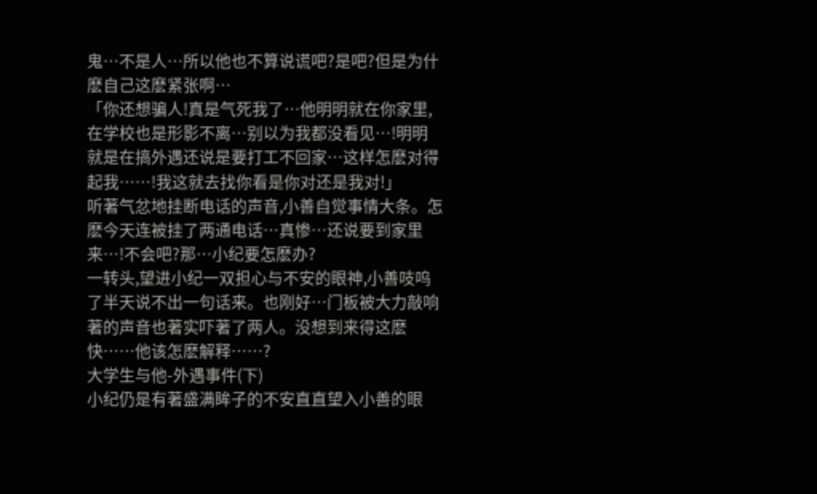鬼…不是人…所以他也不算说谎吧?是吧?但是为什麽自己这麽紧张啊…
「你还想骗人!真是气死我了…他明明就在你家里,在学校也是形影不离…别以为我都没看见…!明明就是在搞外遇还说是要打工不回家…这样怎麽对得起我……!我这就去找你看是你对还是我对!」
听著气忿地挂断电话的声音,小善自觉事情大条。怎麽今天连被挂了两通电话…真惨…还说要到家里来…!不会吧?那…小纪要怎麽办?
一转头,望进小纪一双担心与不安的眼神,小善吱呜了半天说不出一句话来。也刚好…门板被大力敲响著的声音也著实吓著了两人。没想到来得这麽快……他该怎麽解释……?
大学生与他-外遇事件(下)
小纪仍是有著盛满眸子的不安直直望入小善的眼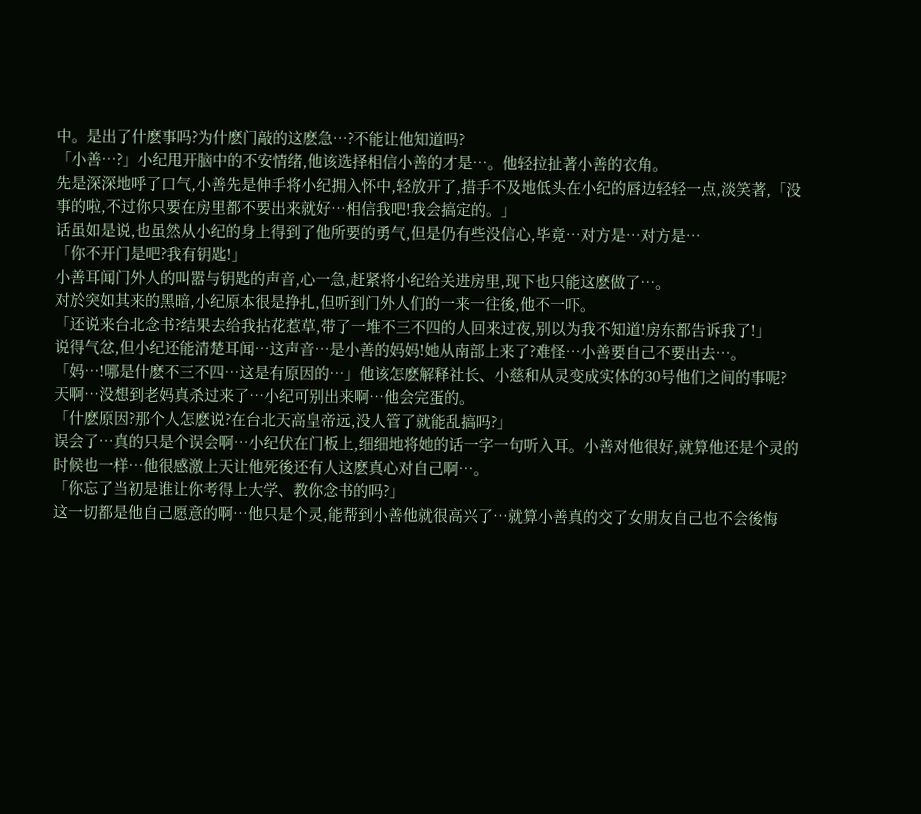中。是出了什麽事吗?为什麽门敲的这麽急…?不能让他知道吗?
「小善…?」小纪甩开脑中的不安情绪,他该选择相信小善的才是…。他轻拉扯著小善的衣角。
先是深深地呼了口气,小善先是伸手将小纪拥入怀中,轻放开了,措手不及地低头在小纪的唇边轻轻一点,淡笑著,「没事的啦,不过你只要在房里都不要出来就好…相信我吧!我会搞定的。」
话虽如是说,也虽然从小纪的身上得到了他所要的勇气,但是仍有些没信心,毕竟…对方是…对方是…
「你不开门是吧?我有钥匙!」
小善耳闻门外人的叫嚣与钥匙的声音,心一急,赶紧将小纪给关进房里,现下也只能这麽做了…。
对於突如其来的黑暗,小纪原本很是挣扎,但听到门外人们的一来一往後,他不一吓。
「还说来台北念书?结果去给我拈花惹草,带了一堆不三不四的人回来过夜,别以为我不知道!房东都告诉我了!」
说得气忿,但小纪还能清楚耳闻…这声音…是小善的妈妈!她从南部上来了?难怪…小善要自己不要出去…。
「妈…!哪是什麽不三不四…这是有原因的…」他该怎麽解释社长、小慈和从灵变成实体的30号他们之间的事呢?天啊…没想到老妈真杀过来了…小纪可别出来啊…他会完蛋的。
「什麽原因?那个人怎麽说?在台北天高皇帝远,没人管了就能乱搞吗?」
误会了…真的只是个误会啊…小纪伏在门板上,细细地将她的话一字一句听入耳。小善对他很好,就算他还是个灵的时候也一样…他很感激上天让他死後还有人这麽真心对自己啊…。
「你忘了当初是谁让你考得上大学、教你念书的吗?」
这一切都是他自己愿意的啊…他只是个灵,能帮到小善他就很高兴了…就算小善真的交了女朋友自己也不会後悔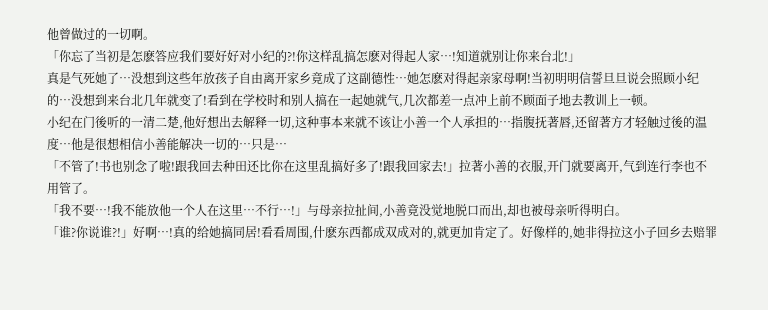他曾做过的一切啊。
「你忘了当初是怎麽答应我们要好好对小纪的?!你这样乱搞怎麽对得起人家…!知道就别让你来台北!」
真是气死她了…没想到这些年放孩子自由离开家乡竟成了这副德性…她怎麽对得起亲家母啊!当初明明信誓旦旦说会照顾小纪的…没想到来台北几年就变了!看到在学校时和别人搞在一起她就气,几次都差一点冲上前不顾面子地去教训上一顿。
小纪在门後听的一清二楚,他好想出去解释一切,这种事本来就不该让小善一个人承担的…指腹抚著唇,还留著方才轻触过後的温度…他是很想相信小善能解决一切的…只是…
「不管了!书也别念了啦!跟我回去种田还比你在这里乱搞好多了!跟我回家去!」拉著小善的衣服,开门就要离开,气到连行李也不用管了。
「我不要…!我不能放他一个人在这里…不行…!」与母亲拉扯间,小善竟没觉地脱口而出,却也被母亲听得明白。
「谁?你说谁?!」好啊…!真的给她搞同居!看看周围,什麽东西都成双成对的,就更加肯定了。好像样的,她非得拉这小子回乡去赔罪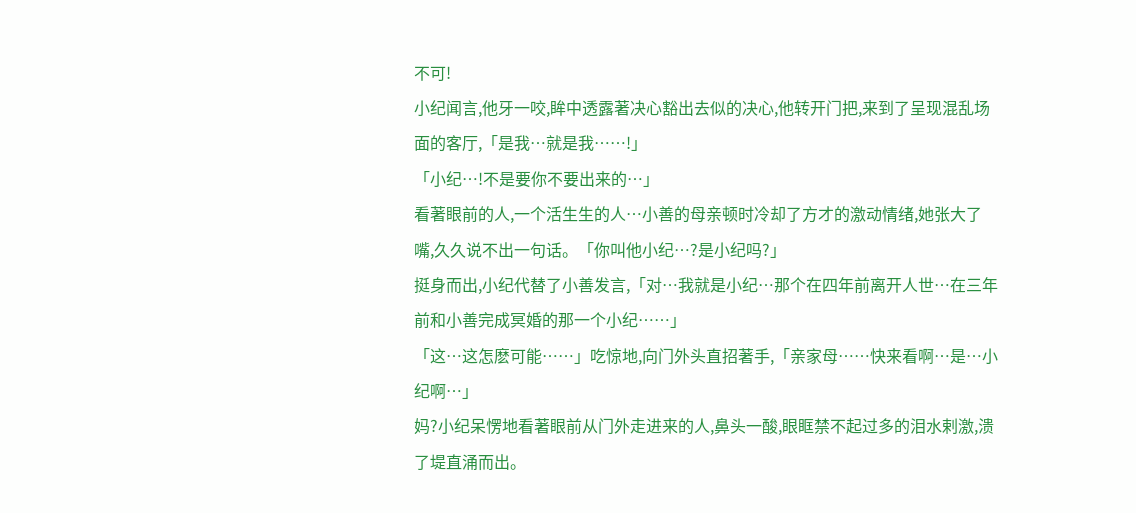不可!
小纪闻言,他牙一咬,眸中透露著决心豁出去似的决心,他转开门把,来到了呈现混乱场面的客厅,「是我…就是我……!」
「小纪…!不是要你不要出来的…」
看著眼前的人,一个活生生的人…小善的母亲顿时冷却了方才的激动情绪,她张大了嘴,久久说不出一句话。「你叫他小纪…?是小纪吗?」
挺身而出,小纪代替了小善发言,「对…我就是小纪…那个在四年前离开人世…在三年前和小善完成冥婚的那一个小纪……」
「这…这怎麽可能……」吃惊地,向门外头直招著手,「亲家母……快来看啊…是…小纪啊…」
妈?小纪呆愣地看著眼前从门外走进来的人,鼻头一酸,眼眶禁不起过多的泪水剌激,溃了堤直涌而出。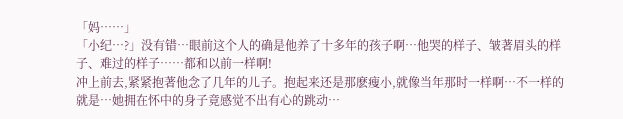「妈……」
「小纪…?」没有错…眼前这个人的确是他养了十多年的孩子啊…他哭的样子、皱著眉头的样子、难过的样子……都和以前一样啊!
冲上前去,紧紧抱著他念了几年的儿子。抱起来还是那麽瘦小,就像当年那时一样啊…不一样的就是…她拥在怀中的身子竟感觉不出有心的跳动…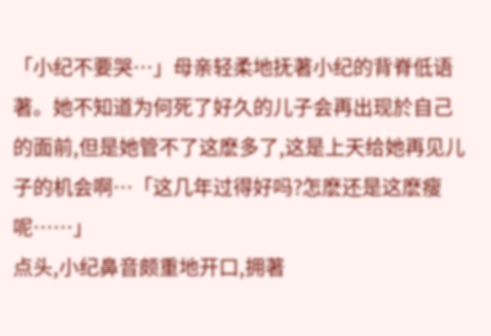「小纪不要哭…」母亲轻柔地抚著小纪的背脊低语著。她不知道为何死了好久的儿子会再出现於自己的面前,但是她管不了这麽多了,这是上天给她再见儿子的机会啊…「这几年过得好吗?怎麽还是这麽瘦呢……」
点头,小纪鼻音颇重地开口,拥著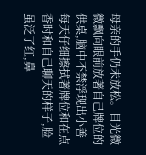母亲的手仍未放松。目光微微飘向眼前放著自己牌位的供桌,脑中不禁浮现出小善每天仔细擦拭著牌位和在点香时和自己聊天的样子,脸虽泛了红,鼻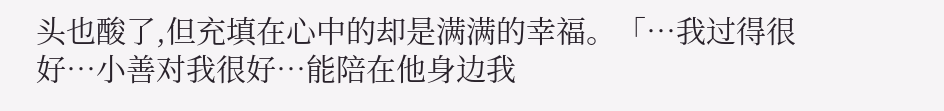头也酸了,但充填在心中的却是满满的幸福。「…我过得很好…小善对我很好…能陪在他身边我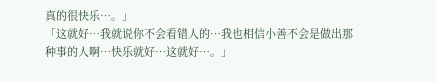真的很快乐…。」
「这就好…我就说你不会看错人的…我也相信小善不会是做出那种事的人啊…快乐就好…这就好…。」